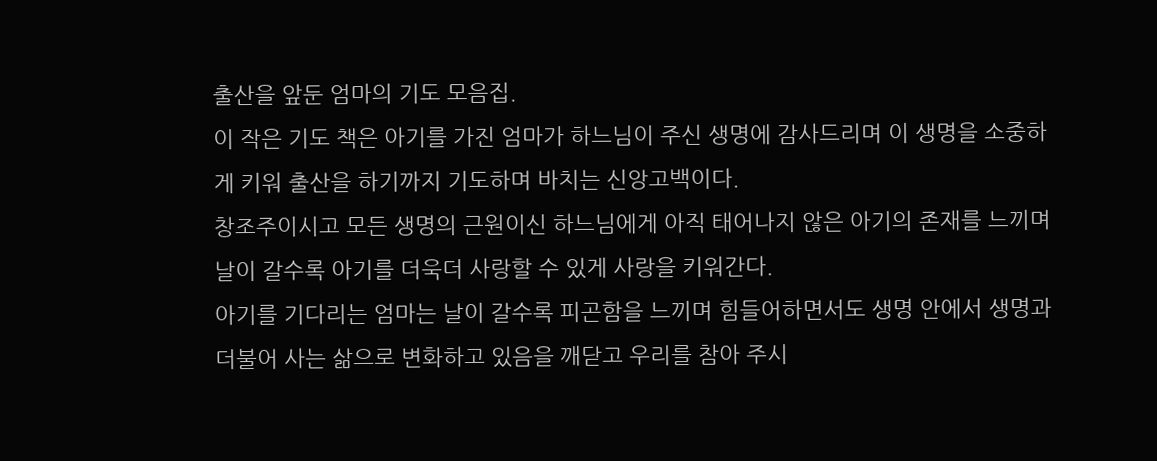출산을 앞둔 엄마의 기도 모음집.
이 작은 기도 책은 아기를 가진 엄마가 하느님이 주신 생명에 감사드리며 이 생명을 소중하게 키워 출산을 하기까지 기도하며 바치는 신앙고백이다.
창조주이시고 모든 생명의 근원이신 하느님에게 아직 태어나지 않은 아기의 존재를 느끼며 날이 갈수록 아기를 더욱더 사랑할 수 있게 사랑을 키워간다.
아기를 기다리는 엄마는 날이 갈수록 피곤함을 느끼며 힘들어하면서도 생명 안에서 생명과 더불어 사는 삶으로 변화하고 있음을 깨닫고 우리를 참아 주시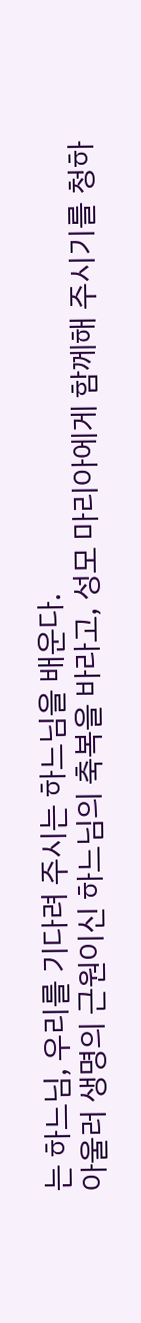는 하느님, 우리를 기다려 주시는 하느님을 배운다.
아울러 생명의 근원이신 하느님의 축복을 바라고, 성모 마리아에게 함께해 주시기를 청하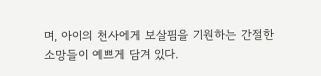며, 아이의 천사에게 보살핌을 기원하는 간절한 소망들이 예쁘게 담겨 있다.